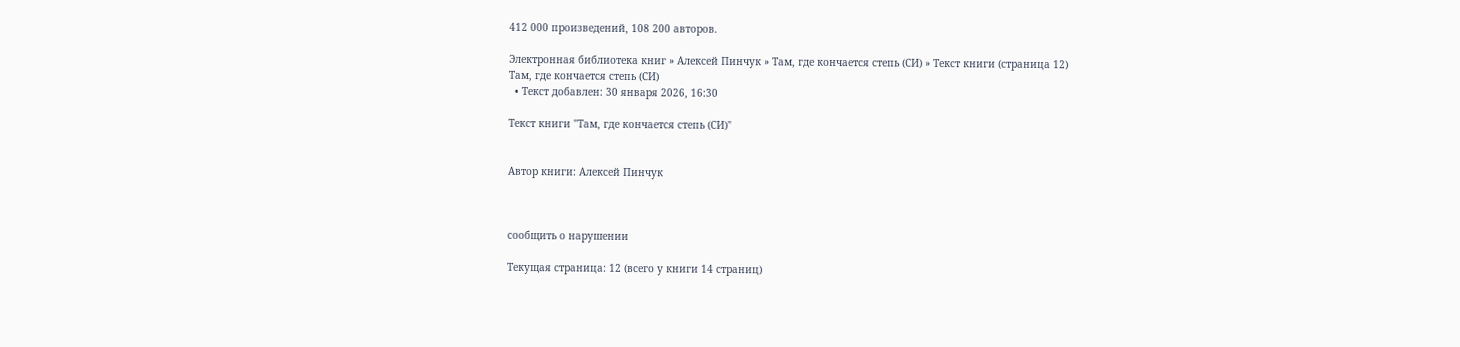412 000 произведений, 108 200 авторов.

Электронная библиотека книг » Алексей Пинчук » Там, где кончается степь (СИ) » Текст книги (страница 12)
Там, где кончается степь (СИ)
  • Текст добавлен: 30 января 2026, 16:30

Текст книги "Там, где кончается степь (СИ)"


Автор книги: Алексей Пинчук



сообщить о нарушении

Текущая страница: 12 (всего у книги 14 страниц)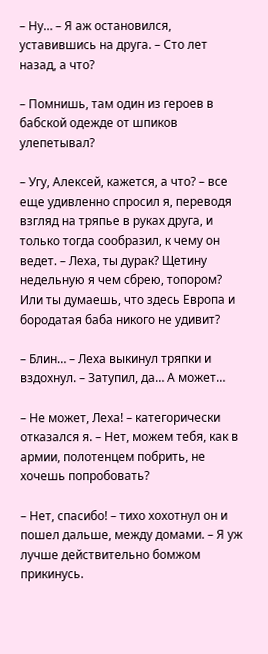– Ну… – Я аж остановился, уставившись на друга. – Сто лет назад, а что?

– Помнишь, там один из героев в бабской одежде от шпиков улепетывал?

– Угу, Алексей, кажется, а что? – все еще удивленно спросил я, переводя взгляд на тряпье в руках друга, и только тогда сообразил, к чему он ведет. – Леха, ты дурак? Щетину недельную я чем сбрею, топором? Или ты думаешь, что здесь Европа и бородатая баба никого не удивит?

– Блин… – Леха выкинул тряпки и вздохнул. – Затупил, да… А может…

– Не может, Леха! – категорически отказался я. – Нет, можем тебя, как в армии, полотенцем побрить, не хочешь попробовать?

– Нет, спасибо! – тихо хохотнул он и пошел дальше, между домами. – Я уж лучше действительно бомжом прикинусь.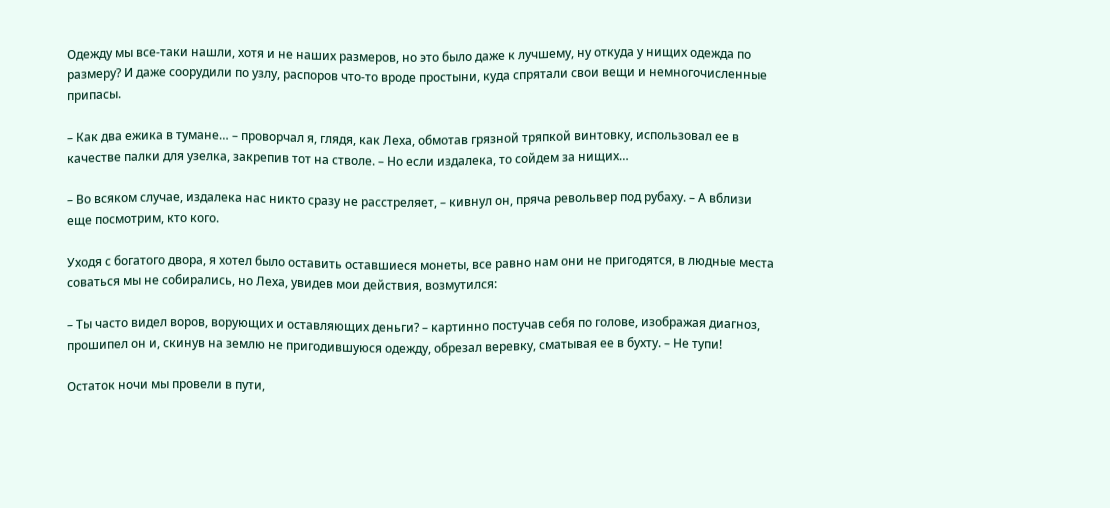Одежду мы все-таки нашли, хотя и не наших размеров, но это было даже к лучшему, ну откуда у нищих одежда по размеру? И даже соорудили по узлу, распоров что-то вроде простыни, куда спрятали свои вещи и немногочисленные припасы.

– Как два ежика в тумане… – проворчал я, глядя, как Леха, обмотав грязной тряпкой винтовку, использовал ее в качестве палки для узелка, закрепив тот на стволе. – Но если издалека, то сойдем за нищих…

– Во всяком случае, издалека нас никто сразу не расстреляет, – кивнул он, пряча револьвер под рубаху. – А вблизи еще посмотрим, кто кого.

Уходя с богатого двора, я хотел было оставить оставшиеся монеты, все равно нам они не пригодятся, в людные места соваться мы не собирались, но Леха, увидев мои действия, возмутился:

– Ты часто видел воров, ворующих и оставляющих деньги? – картинно постучав себя по голове, изображая диагноз, прошипел он и, скинув на землю не пригодившуюся одежду, обрезал веревку, сматывая ее в бухту. – Не тупи!

Остаток ночи мы провели в пути,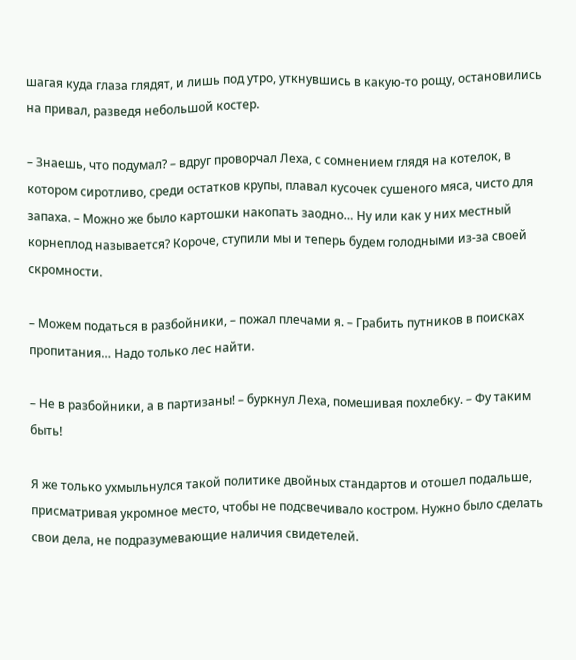шагая куда глаза глядят, и лишь под утро, уткнувшись в какую-то рощу, остановились на привал, разведя небольшой костер.

– Знаешь, что подумал? – вдруг проворчал Леха, с сомнением глядя на котелок, в котором сиротливо, среди остатков крупы, плавал кусочек сушеного мяса, чисто для запаха. – Можно же было картошки накопать заодно… Ну или как у них местный корнеплод называется? Короче, ступили мы и теперь будем голодными из-за своей скромности.

– Можем податься в разбойники, – пожал плечами я. – Грабить путников в поисках пропитания… Надо только лес найти.

– Не в разбойники, а в партизаны! – буркнул Леха, помешивая похлебку. – Фу таким быть!

Я же только ухмыльнулся такой политике двойных стандартов и отошел подальше, присматривая укромное место, чтобы не подсвечивало костром. Нужно было сделать свои дела, не подразумевающие наличия свидетелей.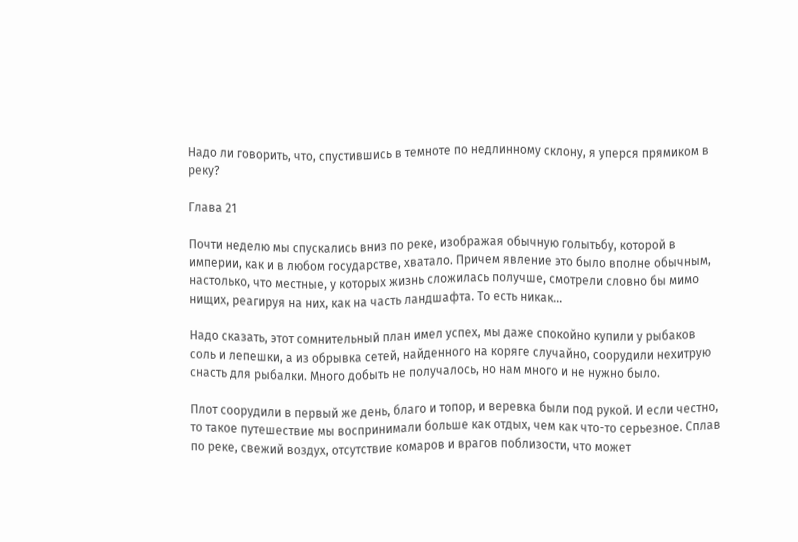Надо ли говорить, что, спустившись в темноте по недлинному склону, я уперся прямиком в реку?

Глава 21

Почти неделю мы спускались вниз по реке, изображая обычную голытьбу, которой в империи, как и в любом государстве, хватало. Причем явление это было вполне обычным, настолько, что местные, у которых жизнь сложилась получше, смотрели словно бы мимо нищих, реагируя на них, как на часть ландшафта. То есть никак…

Надо сказать, этот сомнительный план имел успех, мы даже спокойно купили у рыбаков соль и лепешки, а из обрывка сетей, найденного на коряге случайно, соорудили нехитрую снасть для рыбалки. Много добыть не получалось, но нам много и не нужно было.

Плот соорудили в первый же день, благо и топор, и веревка были под рукой. И если честно, то такое путешествие мы воспринимали больше как отдых, чем как что-то серьезное. Сплав по реке, свежий воздух, отсутствие комаров и врагов поблизости, что может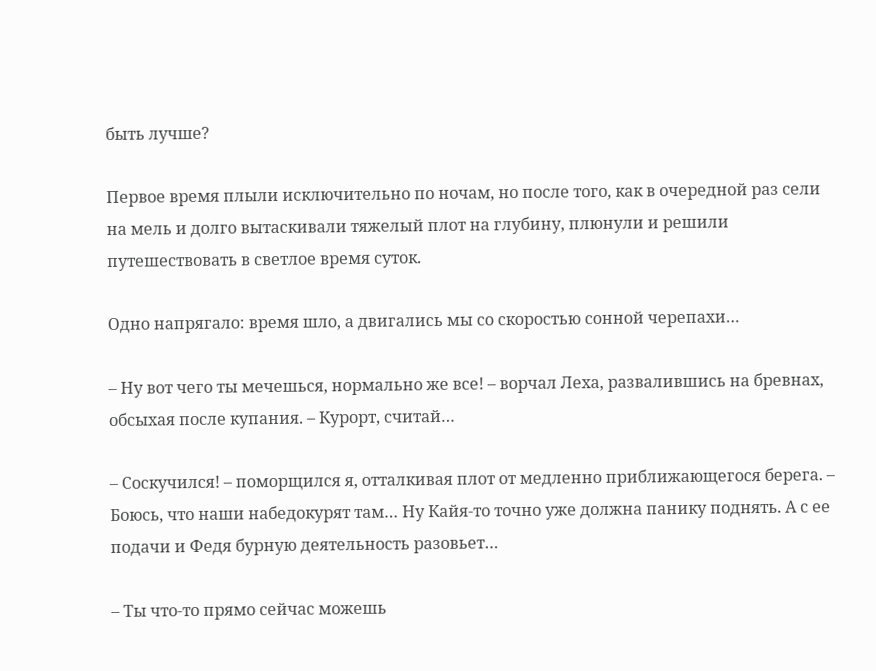быть лучше?

Первое время плыли исключительно по ночам, но после того, как в очередной раз сели на мель и долго вытаскивали тяжелый плот на глубину, плюнули и решили путешествовать в светлое время суток.

Одно напрягало: время шло, а двигались мы со скоростью сонной черепахи…

– Ну вот чего ты мечешься, нормально же все! – ворчал Леха, развалившись на бревнах, обсыхая после купания. – Курорт, считай…

– Соскучился! – поморщился я, отталкивая плот от медленно приближающегося берега. – Боюсь, что наши набедокурят там… Ну Кайя-то точно уже должна панику поднять. А с ее подачи и Федя бурную деятельность разовьет…

– Ты что-то прямо сейчас можешь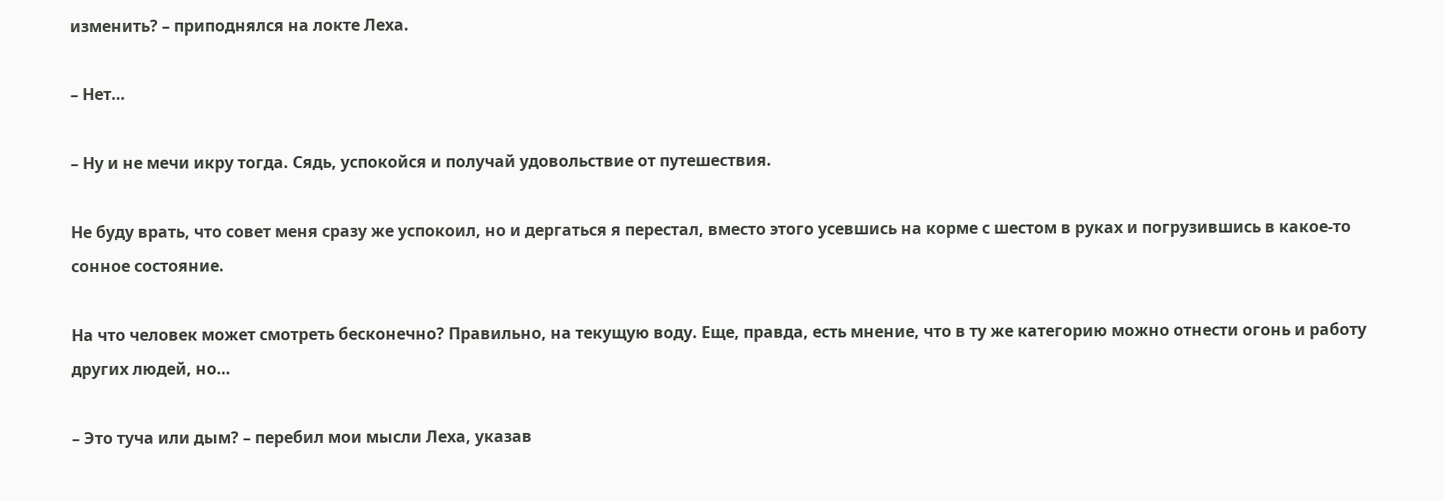изменить? – приподнялся на локте Леха.

– Нет…

– Ну и не мечи икру тогда. Сядь, успокойся и получай удовольствие от путешествия.

Не буду врать, что совет меня сразу же успокоил, но и дергаться я перестал, вместо этого усевшись на корме с шестом в руках и погрузившись в какое-то сонное состояние.

На что человек может смотреть бесконечно? Правильно, на текущую воду. Еще, правда, есть мнение, что в ту же категорию можно отнести огонь и работу других людей, но…

– Это туча или дым? – перебил мои мысли Леха, указав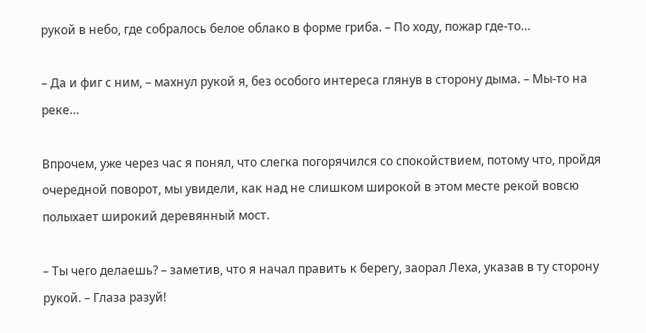рукой в небо, где собралось белое облако в форме гриба. – По ходу, пожар где-то…

– Да и фиг с ним, – махнул рукой я, без особого интереса глянув в сторону дыма. – Мы-то на реке…

Впрочем, уже через час я понял, что слегка погорячился со спокойствием, потому что, пройдя очередной поворот, мы увидели, как над не слишком широкой в этом месте рекой вовсю полыхает широкий деревянный мост.

– Ты чего делаешь? – заметив, что я начал править к берегу, заорал Леха, указав в ту сторону рукой. – Глаза разуй!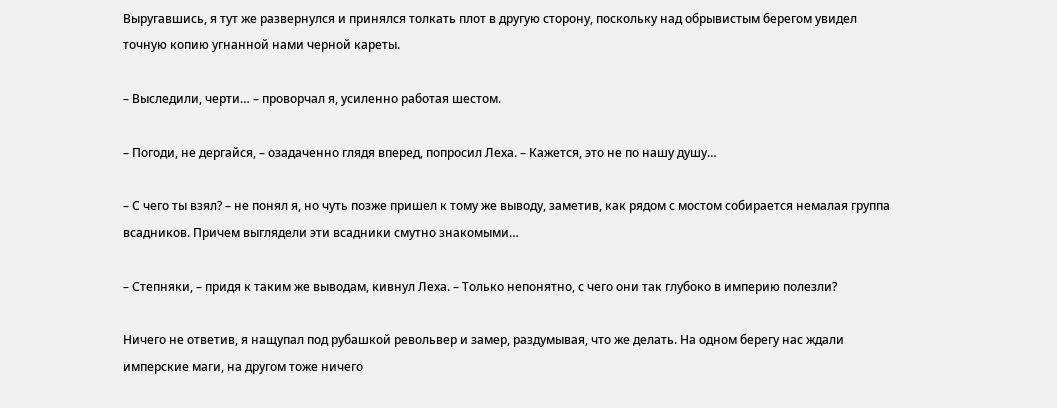Выругавшись, я тут же развернулся и принялся толкать плот в другую сторону, поскольку над обрывистым берегом увидел точную копию угнанной нами черной кареты.

– Выследили, черти… – проворчал я, усиленно работая шестом.

– Погоди, не дергайся, – озадаченно глядя вперед, попросил Леха. – Кажется, это не по нашу душу…

– С чего ты взял? – не понял я, но чуть позже пришел к тому же выводу, заметив, как рядом с мостом собирается немалая группа всадников. Причем выглядели эти всадники смутно знакомыми…

– Степняки, – придя к таким же выводам, кивнул Леха. – Только непонятно, с чего они так глубоко в империю полезли?

Ничего не ответив, я нащупал под рубашкой револьвер и замер, раздумывая, что же делать. На одном берегу нас ждали имперские маги, на другом тоже ничего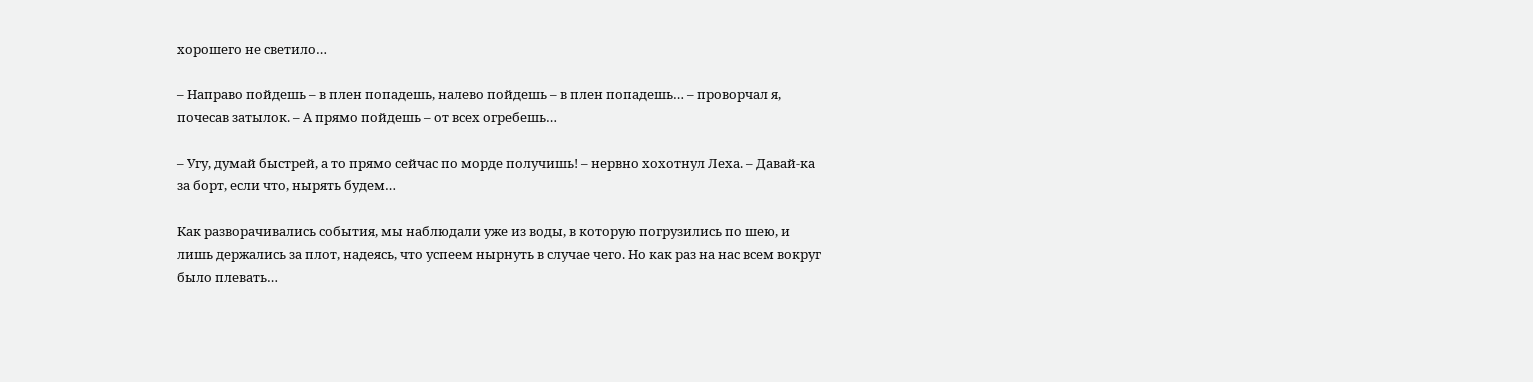хорошего не светило…

– Направо пойдешь – в плен попадешь, налево пойдешь – в плен попадешь… – проворчал я, почесав затылок. – А прямо пойдешь – от всех огребешь…

– Угу, думай быстрей, а то прямо сейчас по морде получишь! – нервно хохотнул Леха. – Давай-ка за борт, если что, нырять будем…

Как разворачивались события, мы наблюдали уже из воды, в которую погрузились по шею, и лишь держались за плот, надеясь, что успеем нырнуть в случае чего. Но как раз на нас всем вокруг было плевать…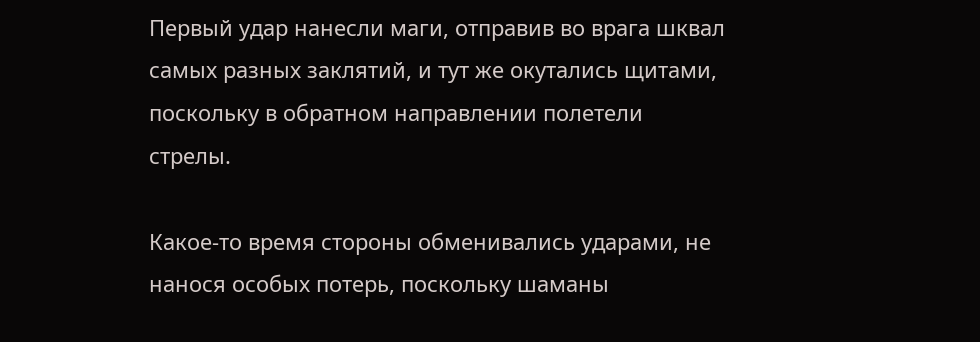Первый удар нанесли маги, отправив во врага шквал самых разных заклятий, и тут же окутались щитами, поскольку в обратном направлении полетели стрелы.

Какое-то время стороны обменивались ударами, не нанося особых потерь, поскольку шаманы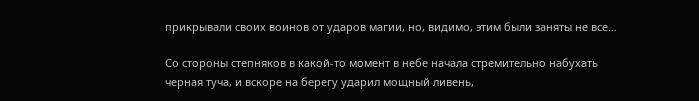прикрывали своих воинов от ударов магии, но, видимо, этим были заняты не все…

Со стороны степняков в какой-то момент в небе начала стремительно набухать черная туча, и вскоре на берегу ударил мощный ливень,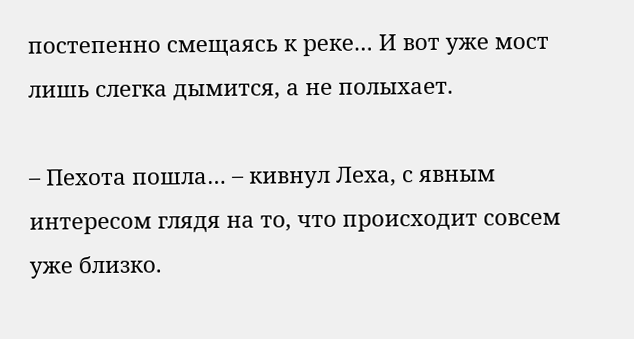постепенно смещаясь к реке… И вот уже мост лишь слегка дымится, а не полыхает.

– Пехота пошла… – кивнул Леха, с явным интересом глядя на то, что происходит совсем уже близко.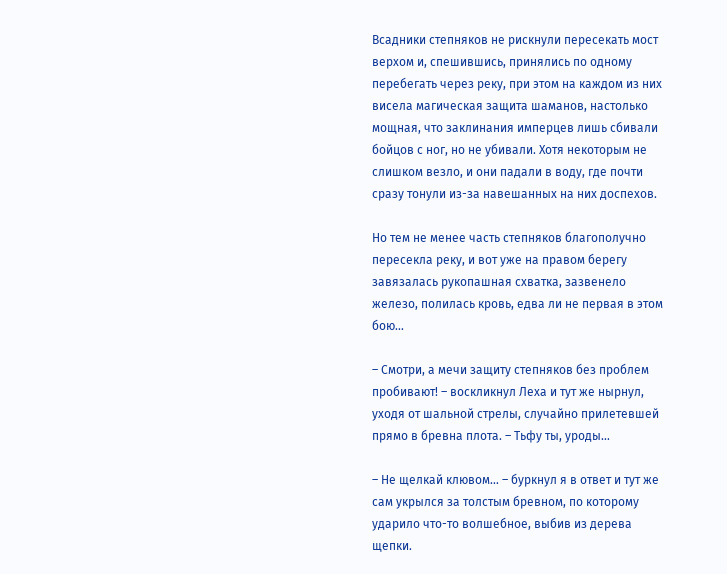Всадники степняков не рискнули пересекать мост верхом и, спешившись, принялись по одному перебегать через реку, при этом на каждом из них висела магическая защита шаманов, настолько мощная, что заклинания имперцев лишь сбивали бойцов с ног, но не убивали. Хотя некоторым не слишком везло, и они падали в воду, где почти сразу тонули из-за навешанных на них доспехов.

Но тем не менее часть степняков благополучно пересекла реку, и вот уже на правом берегу завязалась рукопашная схватка, зазвенело железо, полилась кровь, едва ли не первая в этом бою…

– Смотри, а мечи защиту степняков без проблем пробивают! – воскликнул Леха и тут же нырнул, уходя от шальной стрелы, случайно прилетевшей прямо в бревна плота. – Тьфу ты, уроды…

– Не щелкай клювом… – буркнул я в ответ и тут же сам укрылся за толстым бревном, по которому ударило что-то волшебное, выбив из дерева щепки.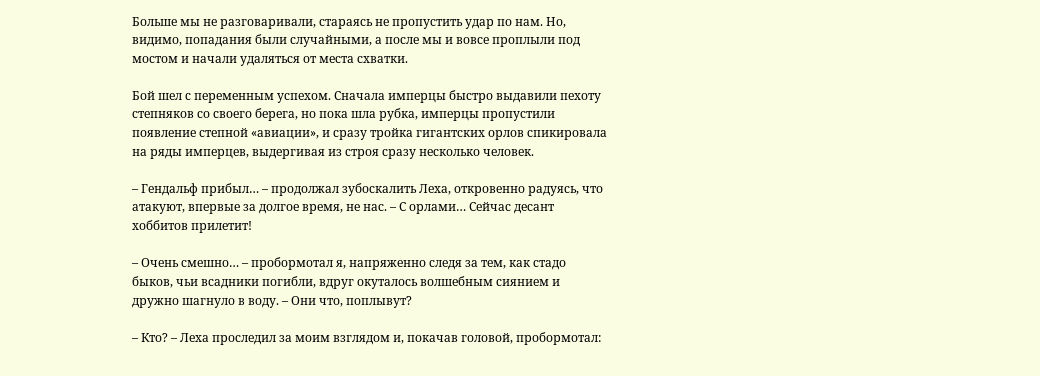Больше мы не разговаривали, стараясь не пропустить удар по нам. Но, видимо, попадания были случайными, а после мы и вовсе проплыли под мостом и начали удаляться от места схватки.

Бой шел с переменным успехом. Сначала имперцы быстро выдавили пехоту степняков со своего берега, но пока шла рубка, имперцы пропустили появление степной «авиации», и сразу тройка гигантских орлов спикировала на ряды имперцев, выдергивая из строя сразу несколько человек.

– Гендальф прибыл… – продолжал зубоскалить Леха, откровенно радуясь, что атакуют, впервые за долгое время, не нас. – С орлами… Сейчас десант хоббитов прилетит!

– Очень смешно… – пробормотал я, напряженно следя за тем, как стадо быков, чьи всадники погибли, вдруг окуталось волшебным сиянием и дружно шагнуло в воду. – Они что, поплывут?

– Кто? – Леха проследил за моим взглядом и, покачав головой, пробормотал: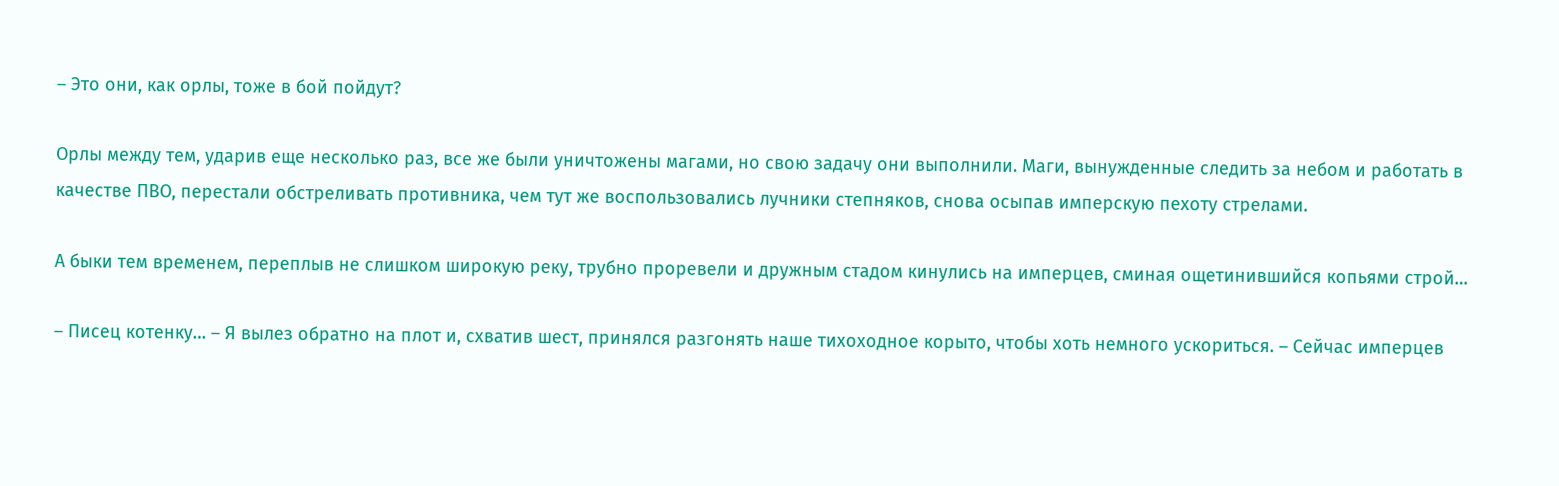– Это они, как орлы, тоже в бой пойдут?

Орлы между тем, ударив еще несколько раз, все же были уничтожены магами, но свою задачу они выполнили. Маги, вынужденные следить за небом и работать в качестве ПВО, перестали обстреливать противника, чем тут же воспользовались лучники степняков, снова осыпав имперскую пехоту стрелами.

А быки тем временем, переплыв не слишком широкую реку, трубно проревели и дружным стадом кинулись на имперцев, сминая ощетинившийся копьями строй…

– Писец котенку… – Я вылез обратно на плот и, схватив шест, принялся разгонять наше тихоходное корыто, чтобы хоть немного ускориться. – Сейчас имперцев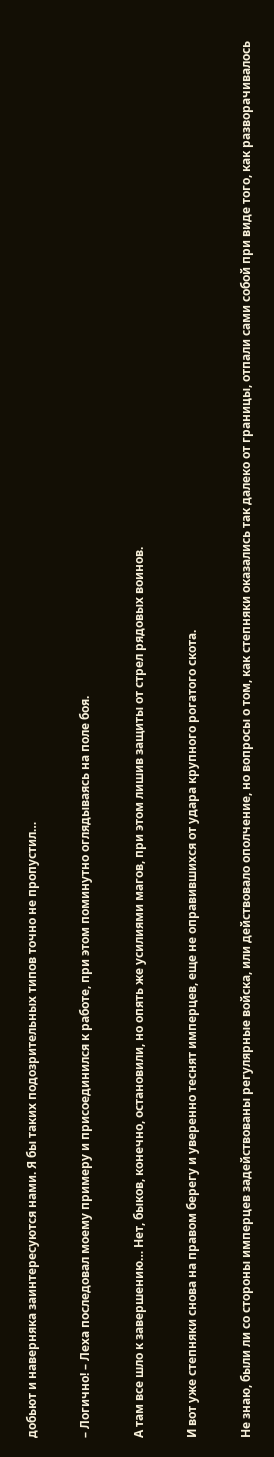добьют и наверняка заинтересуются нами. Я бы таких подозрительных типов точно не пропустил…

– Логично! – Леха последовал моему примеру и присоединился к работе, при этом поминутно оглядываясь на поле боя.

А там все шло к завершению… Нет, быков, конечно, остановили, но опять же усилиями магов, при этом лишив защиты от стрел рядовых воинов.

И вот уже степняки снова на правом берегу и уверенно теснят имперцев, еще не оправившихся от удара крупного рогатого скота.

Не знаю, были ли со стороны имперцев задействованы регулярные войска, или действовало ополчение, но вопросы о том, как степняки оказались так далеко от границы, отпали сами собой при виде того, как разворачивалось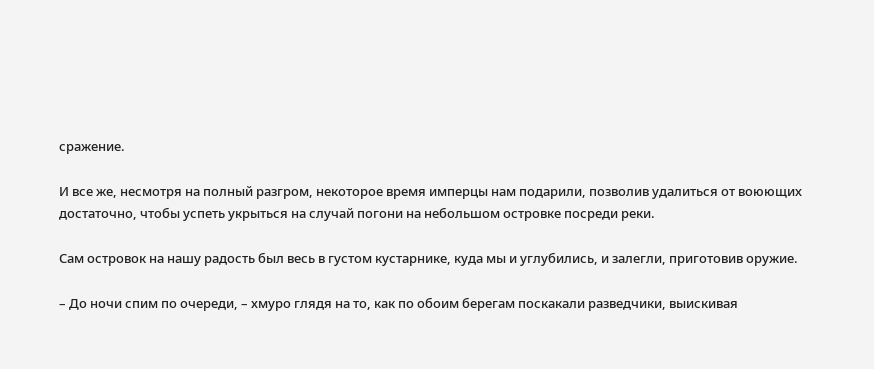сражение.

И все же, несмотря на полный разгром, некоторое время имперцы нам подарили, позволив удалиться от воюющих достаточно, чтобы успеть укрыться на случай погони на небольшом островке посреди реки.

Сам островок на нашу радость был весь в густом кустарнике, куда мы и углубились, и залегли, приготовив оружие.

– До ночи спим по очереди, – хмуро глядя на то, как по обоим берегам поскакали разведчики, выискивая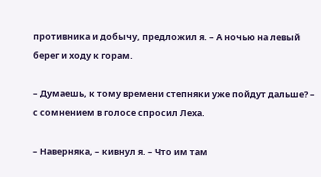противника и добычу, предложил я. – А ночью на левый берег и ходу к горам.

– Думаешь, к тому времени степняки уже пойдут дальше? – с сомнением в голосе спросил Леха.

– Наверняка, – кивнул я. – Что им там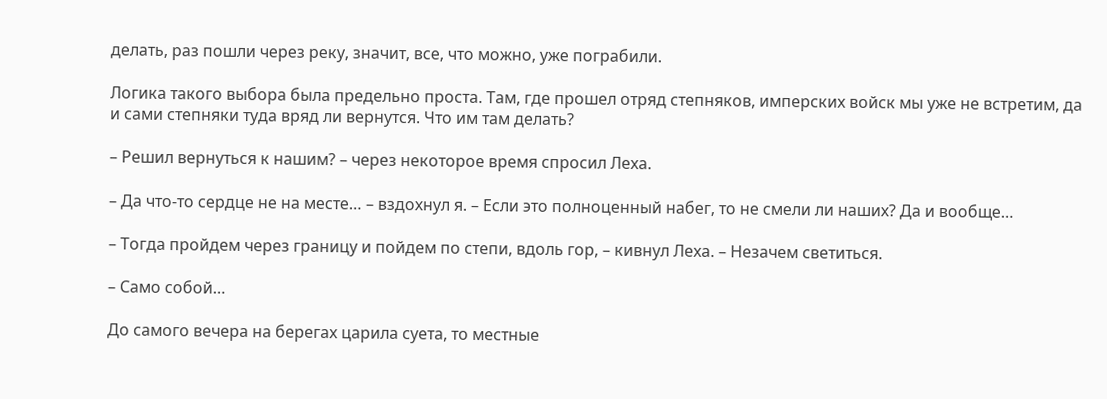делать, раз пошли через реку, значит, все, что можно, уже пограбили.

Логика такого выбора была предельно проста. Там, где прошел отряд степняков, имперских войск мы уже не встретим, да и сами степняки туда вряд ли вернутся. Что им там делать?

– Решил вернуться к нашим? – через некоторое время спросил Леха.

– Да что-то сердце не на месте… – вздохнул я. – Если это полноценный набег, то не смели ли наших? Да и вообще…

– Тогда пройдем через границу и пойдем по степи, вдоль гор, – кивнул Леха. – Незачем светиться.

– Само собой…

До самого вечера на берегах царила суета, то местные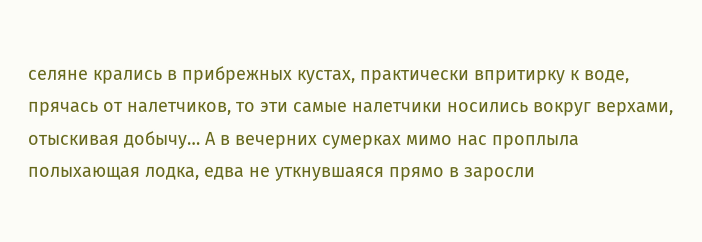селяне крались в прибрежных кустах, практически впритирку к воде, прячась от налетчиков, то эти самые налетчики носились вокруг верхами, отыскивая добычу… А в вечерних сумерках мимо нас проплыла полыхающая лодка, едва не уткнувшаяся прямо в заросли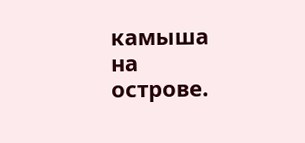камыша на острове.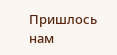Пришлось нам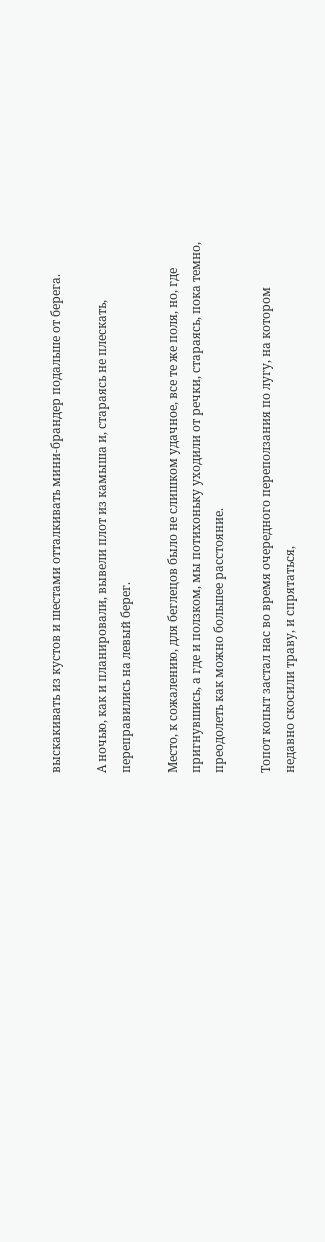выскакивать из кустов и шестами отталкивать мини-брандер подальше от берега.

А ночью, как и планировали, вывели плот из камыша и, стараясь не плескать, переправились на левый берег.

Место, к сожалению, для беглецов было не слишком удачное, все те же поля, но, где пригнувшись, а где и ползком, мы потихоньку уходили от речки, стараясь, пока темно, преодолеть как можно большее расстояние.

Топот копыт застал нас во время очередного переползания по лугу, на котором недавно скосили траву, и спрятаться,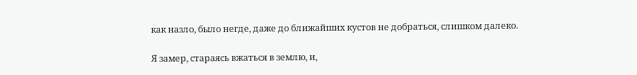как назло, было негде, даже до ближайших кустов не добраться, слишком далеко.

Я замер, стараясь вжаться в землю, и,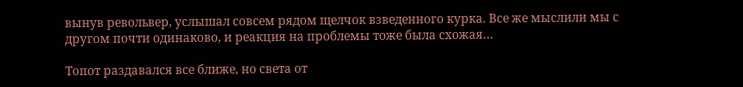вынув револьвер, услышал совсем рядом щелчок взведенного курка. Все же мыслили мы с другом почти одинаково, и реакция на проблемы тоже была схожая…

Топот раздавался все ближе, но света от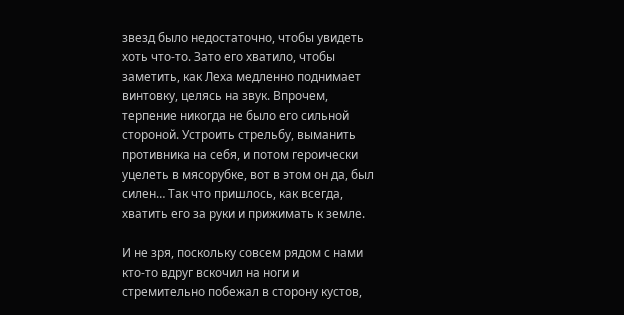звезд было недостаточно, чтобы увидеть хоть что-то. Зато его хватило, чтобы заметить, как Леха медленно поднимает винтовку, целясь на звук. Впрочем, терпение никогда не было его сильной стороной. Устроить стрельбу, выманить противника на себя, и потом героически уцелеть в мясорубке, вот в этом он да, был силен… Так что пришлось, как всегда, хватить его за руки и прижимать к земле.

И не зря, поскольку совсем рядом с нами кто-то вдруг вскочил на ноги и стремительно побежал в сторону кустов,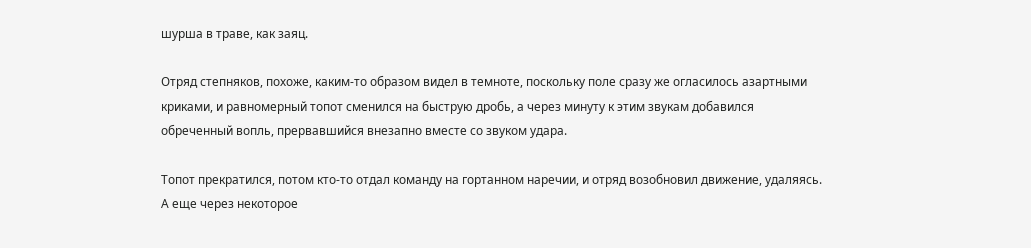шурша в траве, как заяц.

Отряд степняков, похоже, каким-то образом видел в темноте, поскольку поле сразу же огласилось азартными криками, и равномерный топот сменился на быструю дробь, а через минуту к этим звукам добавился обреченный вопль, прервавшийся внезапно вместе со звуком удара.

Топот прекратился, потом кто-то отдал команду на гортанном наречии, и отряд возобновил движение, удаляясь. А еще через некоторое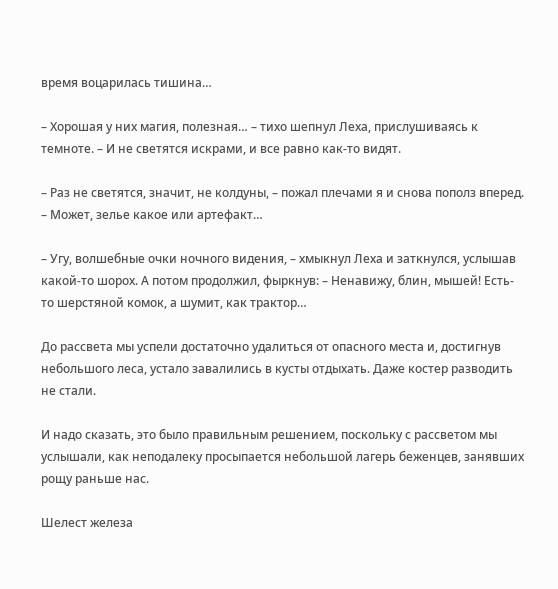время воцарилась тишина…

– Хорошая у них магия, полезная… – тихо шепнул Леха, прислушиваясь к темноте. – И не светятся искрами, и все равно как-то видят.

– Раз не светятся, значит, не колдуны, – пожал плечами я и снова пополз вперед. – Может, зелье какое или артефакт…

– Угу, волшебные очки ночного видения, – хмыкнул Леха и заткнулся, услышав какой-то шорох. А потом продолжил, фыркнув: – Ненавижу, блин, мышей! Есть-то шерстяной комок, а шумит, как трактор…

До рассвета мы успели достаточно удалиться от опасного места и, достигнув небольшого леса, устало завалились в кусты отдыхать. Даже костер разводить не стали.

И надо сказать, это было правильным решением, поскольку с рассветом мы услышали, как неподалеку просыпается небольшой лагерь беженцев, занявших рощу раньше нас.

Шелест железа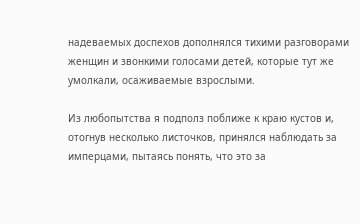надеваемых доспехов дополнялся тихими разговорами женщин и звонкими голосами детей, которые тут же умолкали, осаживаемые взрослыми.

Из любопытства я подполз поближе к краю кустов и, отогнув несколько листочков, принялся наблюдать за имперцами, пытаясь понять, что это за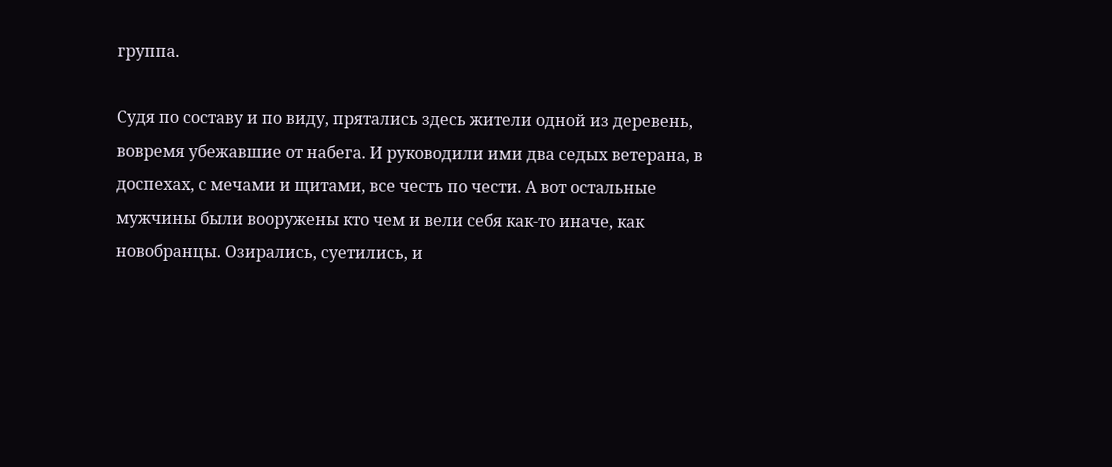группа.

Судя по составу и по виду, прятались здесь жители одной из деревень, вовремя убежавшие от набега. И руководили ими два седых ветерана, в доспехах, с мечами и щитами, все честь по чести. А вот остальные мужчины были вооружены кто чем и вели себя как-то иначе, как новобранцы. Озирались, суетились, и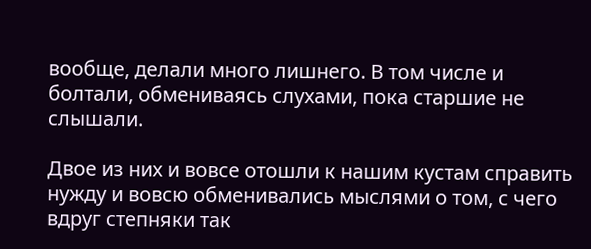вообще, делали много лишнего. В том числе и болтали, обмениваясь слухами, пока старшие не слышали.

Двое из них и вовсе отошли к нашим кустам справить нужду и вовсю обменивались мыслями о том, с чего вдруг степняки так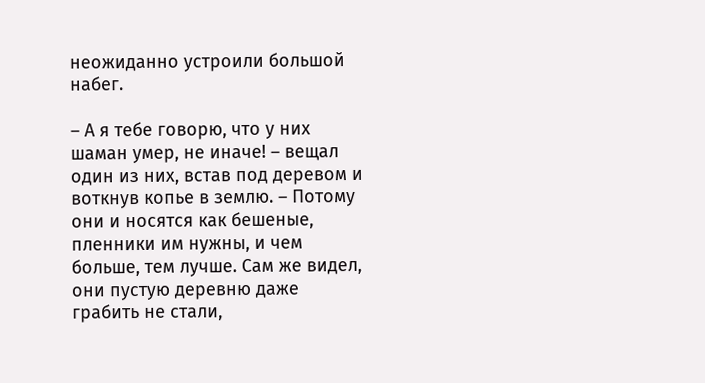неожиданно устроили большой набег.

– А я тебе говорю, что у них шаман умер, не иначе! – вещал один из них, встав под деревом и воткнув копье в землю. – Потому они и носятся как бешеные, пленники им нужны, и чем больше, тем лучше. Сам же видел, они пустую деревню даже грабить не стали,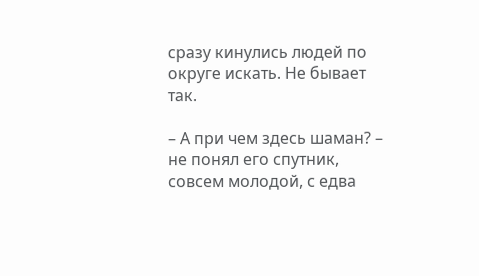сразу кинулись людей по округе искать. Не бывает так.

– А при чем здесь шаман? – не понял его спутник, совсем молодой, с едва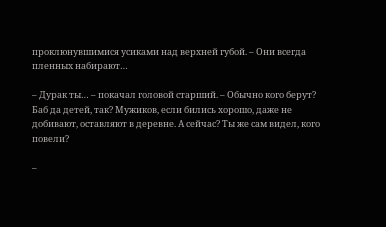проклюнувшимися усиками над верхней губой. – Они всегда пленных набирают…

– Дурак ты… – покачал головой старший. – Обычно кого берут? Баб да детей, так? Мужиков, если бились хорошо, даже не добивают, оставляют в деревне. А сейчас? Ты же сам видел, кого повели?

–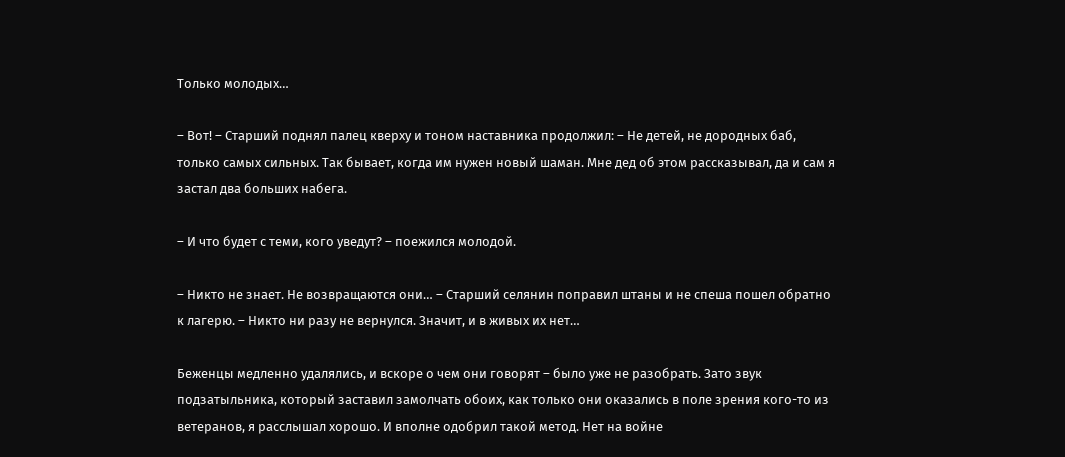Только молодых…

– Вот! – Старший поднял палец кверху и тоном наставника продолжил: – Не детей, не дородных баб, только самых сильных. Так бывает, когда им нужен новый шаман. Мне дед об этом рассказывал, да и сам я застал два больших набега.

– И что будет с теми, кого уведут? – поежился молодой.

– Никто не знает. Не возвращаются они… – Старший селянин поправил штаны и не спеша пошел обратно к лагерю. – Никто ни разу не вернулся. Значит, и в живых их нет…

Беженцы медленно удалялись, и вскоре о чем они говорят – было уже не разобрать. Зато звук подзатыльника, который заставил замолчать обоих, как только они оказались в поле зрения кого-то из ветеранов, я расслышал хорошо. И вполне одобрил такой метод. Нет на войне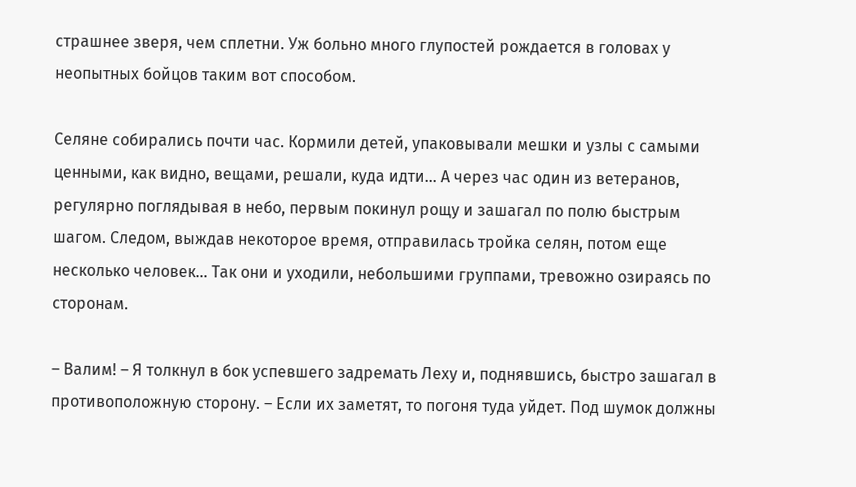страшнее зверя, чем сплетни. Уж больно много глупостей рождается в головах у неопытных бойцов таким вот способом.

Селяне собирались почти час. Кормили детей, упаковывали мешки и узлы с самыми ценными, как видно, вещами, решали, куда идти… А через час один из ветеранов, регулярно поглядывая в небо, первым покинул рощу и зашагал по полю быстрым шагом. Следом, выждав некоторое время, отправилась тройка селян, потом еще несколько человек… Так они и уходили, небольшими группами, тревожно озираясь по сторонам.

– Валим! – Я толкнул в бок успевшего задремать Леху и, поднявшись, быстро зашагал в противоположную сторону. – Если их заметят, то погоня туда уйдет. Под шумок должны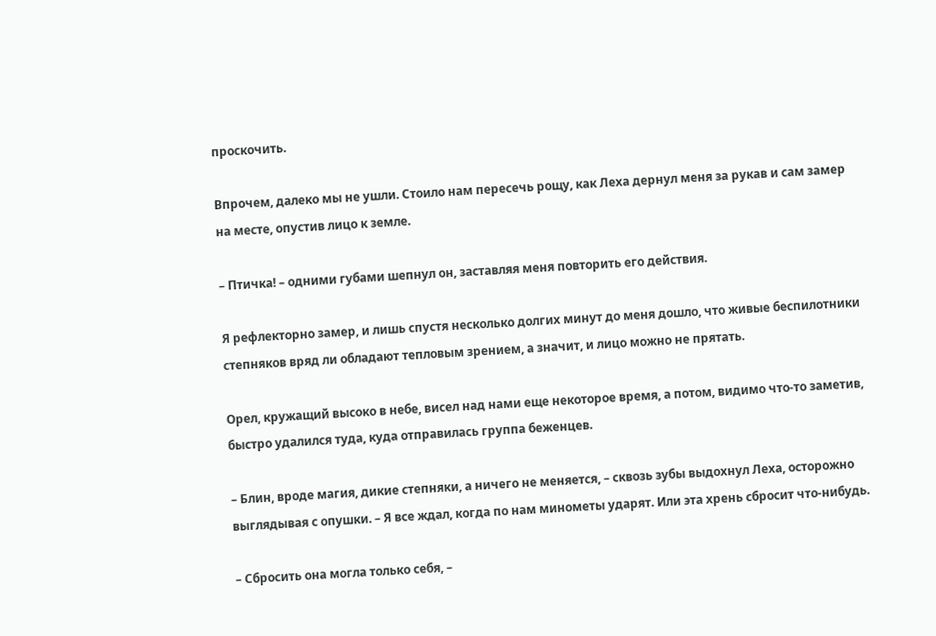проскочить.

Впрочем, далеко мы не ушли. Стоило нам пересечь рощу, как Леха дернул меня за рукав и сам замер на месте, опустив лицо к земле.

– Птичка! – одними губами шепнул он, заставляя меня повторить его действия.

Я рефлекторно замер, и лишь спустя несколько долгих минут до меня дошло, что живые беспилотники степняков вряд ли обладают тепловым зрением, а значит, и лицо можно не прятать.

Орел, кружащий высоко в небе, висел над нами еще некоторое время, а потом, видимо что-то заметив, быстро удалился туда, куда отправилась группа беженцев.

– Блин, вроде магия, дикие степняки, а ничего не меняется, – сквозь зубы выдохнул Леха, осторожно выглядывая с опушки. – Я все ждал, когда по нам минометы ударят. Или эта хрень сбросит что-нибудь.

– Сбросить она могла только себя, –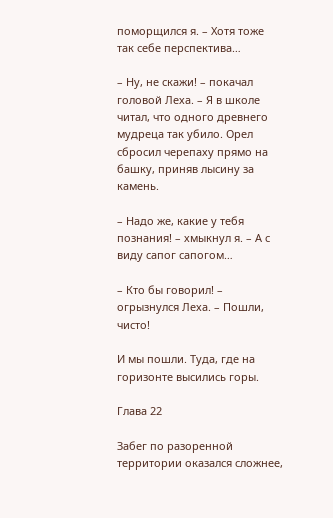поморщился я. – Хотя тоже так себе перспектива…

– Ну, не скажи! – покачал головой Леха. – Я в школе читал, что одного древнего мудреца так убило. Орел сбросил черепаху прямо на башку, приняв лысину за камень.

– Надо же, какие у тебя познания! – хмыкнул я. – А с виду сапог сапогом…

– Кто бы говорил! – огрызнулся Леха. – Пошли, чисто!

И мы пошли. Туда, где на горизонте высились горы.

Глава 22

Забег по разоренной территории оказался сложнее,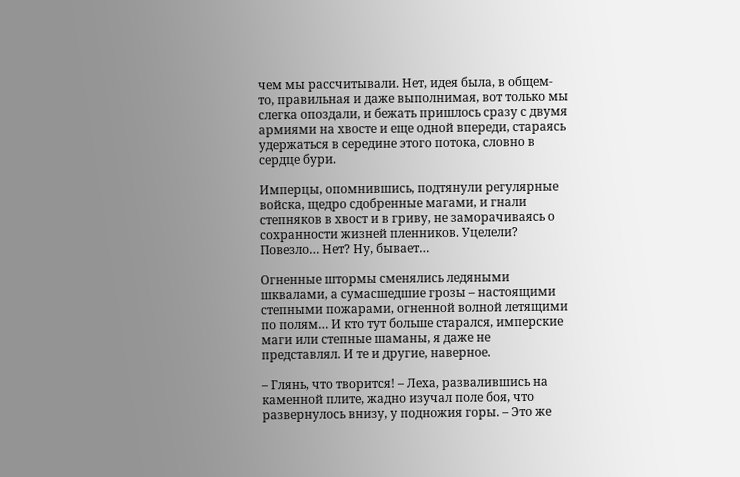чем мы рассчитывали. Нет, идея была, в общем-то, правильная и даже выполнимая, вот только мы слегка опоздали, и бежать пришлось сразу с двумя армиями на хвосте и еще одной впереди, стараясь удержаться в середине этого потока, словно в сердце бури.

Имперцы, опомнившись, подтянули регулярные войска, щедро сдобренные магами, и гнали степняков в хвост и в гриву, не заморачиваясь о сохранности жизней пленников. Уцелели? Повезло… Нет? Ну, бывает…

Огненные штормы сменялись ледяными шквалами, а сумасшедшие грозы – настоящими степными пожарами, огненной волной летящими по полям… И кто тут больше старался, имперские маги или степные шаманы, я даже не представлял. И те и другие, наверное.

– Глянь, что творится! – Леха, развалившись на каменной плите, жадно изучал поле боя, что развернулось внизу, у подножия горы. – Это же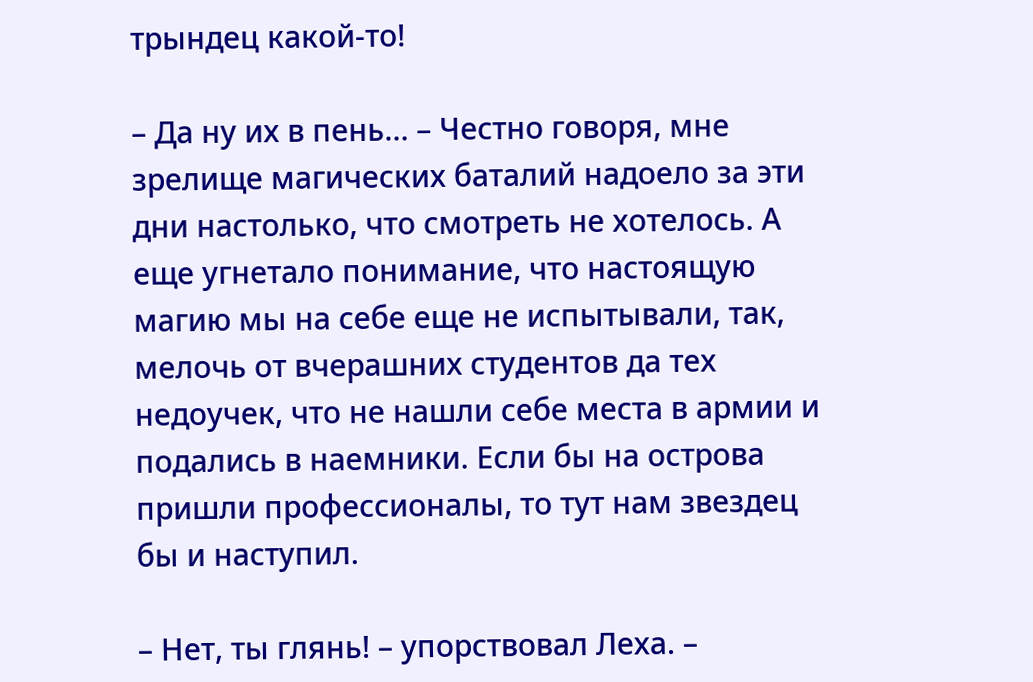трындец какой-то!

– Да ну их в пень… – Честно говоря, мне зрелище магических баталий надоело за эти дни настолько, что смотреть не хотелось. А еще угнетало понимание, что настоящую магию мы на себе еще не испытывали, так, мелочь от вчерашних студентов да тех недоучек, что не нашли себе места в армии и подались в наемники. Если бы на острова пришли профессионалы, то тут нам звездец бы и наступил.

– Нет, ты глянь! – упорствовал Леха. –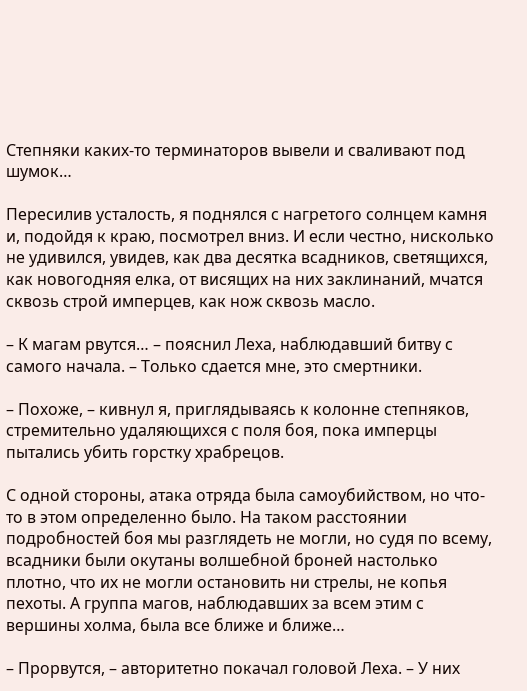Степняки каких-то терминаторов вывели и сваливают под шумок…

Пересилив усталость, я поднялся с нагретого солнцем камня и, подойдя к краю, посмотрел вниз. И если честно, нисколько не удивился, увидев, как два десятка всадников, светящихся, как новогодняя елка, от висящих на них заклинаний, мчатся сквозь строй имперцев, как нож сквозь масло.

– К магам рвутся… – пояснил Леха, наблюдавший битву с самого начала. – Только сдается мне, это смертники.

– Похоже, – кивнул я, приглядываясь к колонне степняков, стремительно удаляющихся с поля боя, пока имперцы пытались убить горстку храбрецов.

С одной стороны, атака отряда была самоубийством, но что-то в этом определенно было. На таком расстоянии подробностей боя мы разглядеть не могли, но судя по всему, всадники были окутаны волшебной броней настолько плотно, что их не могли остановить ни стрелы, не копья пехоты. А группа магов, наблюдавших за всем этим с вершины холма, была все ближе и ближе…

– Прорвутся, – авторитетно покачал головой Леха. – У них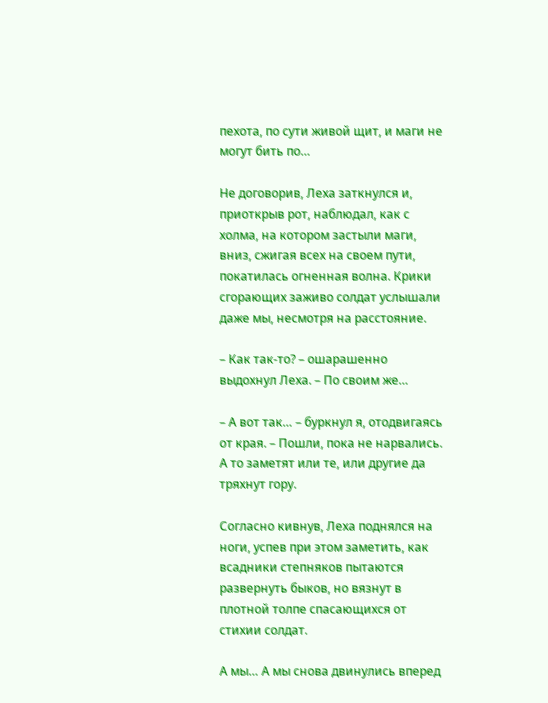пехота, по сути живой щит, и маги не могут бить по…

Не договорив, Леха заткнулся и, приоткрыв рот, наблюдал, как с холма, на котором застыли маги, вниз, сжигая всех на своем пути, покатилась огненная волна. Крики сгорающих заживо солдат услышали даже мы, несмотря на расстояние.

– Как так-то? – ошарашенно выдохнул Леха. – По своим же…

– А вот так… – буркнул я, отодвигаясь от края. – Пошли, пока не нарвались. А то заметят или те, или другие да тряхнут гору.

Согласно кивнув, Леха поднялся на ноги, успев при этом заметить, как всадники степняков пытаются развернуть быков, но вязнут в плотной толпе спасающихся от стихии солдат.

А мы… А мы снова двинулись вперед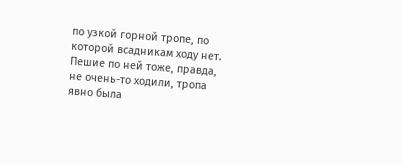по узкой горной тропе, по которой всадникам ходу нет. Пешие по ней тоже, правда, не очень-то ходили, тропа явно была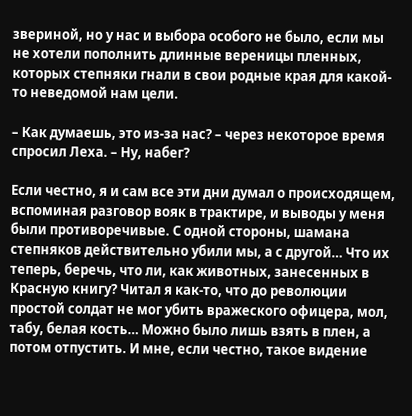звериной, но у нас и выбора особого не было, если мы не хотели пополнить длинные вереницы пленных, которых степняки гнали в свои родные края для какой-то неведомой нам цели.

– Как думаешь, это из-за нас? – через некоторое время спросил Леха. – Ну, набег?

Если честно, я и сам все эти дни думал о происходящем, вспоминая разговор вояк в трактире, и выводы у меня были противоречивые. С одной стороны, шамана степняков действительно убили мы, а с другой… Что их теперь, беречь, что ли, как животных, занесенных в Красную книгу? Читал я как-то, что до революции простой солдат не мог убить вражеского офицера, мол, табу, белая кость… Можно было лишь взять в плен, а потом отпустить. И мне, если честно, такое видение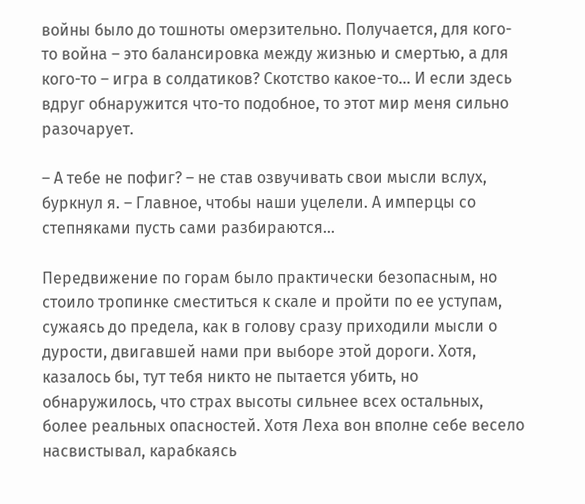войны было до тошноты омерзительно. Получается, для кого-то война – это балансировка между жизнью и смертью, а для кого-то – игра в солдатиков? Скотство какое-то… И если здесь вдруг обнаружится что-то подобное, то этот мир меня сильно разочарует.

– А тебе не пофиг? – не став озвучивать свои мысли вслух, буркнул я. – Главное, чтобы наши уцелели. А имперцы со степняками пусть сами разбираются…

Передвижение по горам было практически безопасным, но стоило тропинке сместиться к скале и пройти по ее уступам, сужаясь до предела, как в голову сразу приходили мысли о дурости, двигавшей нами при выборе этой дороги. Хотя, казалось бы, тут тебя никто не пытается убить, но обнаружилось, что страх высоты сильнее всех остальных, более реальных опасностей. Хотя Леха вон вполне себе весело насвистывал, карабкаясь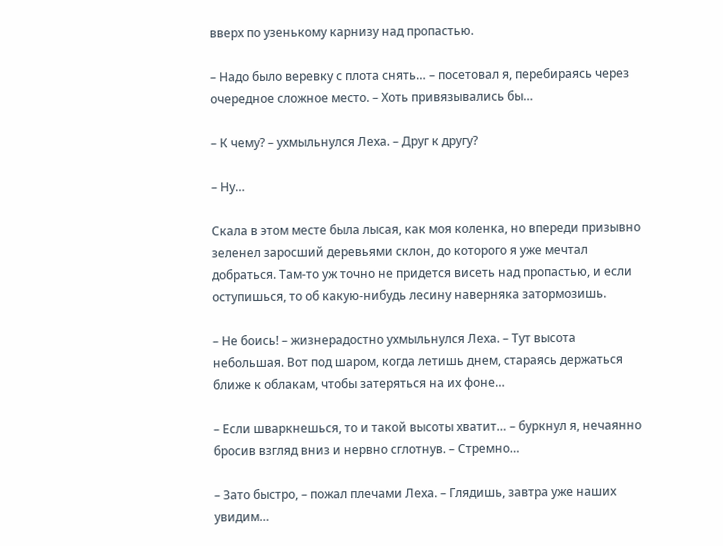вверх по узенькому карнизу над пропастью.

– Надо было веревку с плота снять… – посетовал я, перебираясь через очередное сложное место. – Хоть привязывались бы…

– К чему? – ухмыльнулся Леха. – Друг к другу?

– Ну…

Скала в этом месте была лысая, как моя коленка, но впереди призывно зеленел заросший деревьями склон, до которого я уже мечтал добраться. Там-то уж точно не придется висеть над пропастью, и если оступишься, то об какую-нибудь лесину наверняка затормозишь.

– Не боись! – жизнерадостно ухмыльнулся Леха. – Тут высота небольшая. Вот под шаром, когда летишь днем, стараясь держаться ближе к облакам, чтобы затеряться на их фоне…

– Если шваркнешься, то и такой высоты хватит… – буркнул я, нечаянно бросив взгляд вниз и нервно сглотнув. – Стремно…

– Зато быстро, – пожал плечами Леха. – Глядишь, завтра уже наших увидим…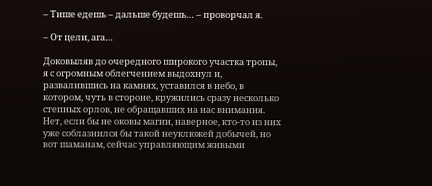– Тише едешь – дальше будешь… – проворчал я.

– От цели, ага…

Доковыляв до очередного широкого участка тропы, я с огромным облегчением выдохнул и, развалившись на камнях, уставился в небо, в котором, чуть в стороне, кружились сразу несколько степных орлов, не обращавших на нас внимания. Нет, если бы не оковы магии, наверное, кто-то из них уже соблазнился бы такой неуклюжей добычей, но вот шаманам, сейчас управляющим живыми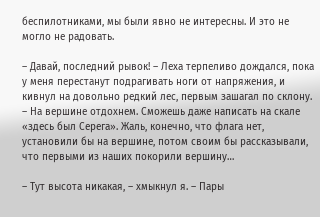беспилотниками, мы были явно не интересны. И это не могло не радовать.

– Давай, последний рывок! – Леха терпеливо дождался, пока у меня перестанут подрагивать ноги от напряжения, и кивнул на довольно редкий лес, первым зашагал по склону. – На вершине отдохнем. Сможешь даже написать на скале «здесь был Серега». Жаль, конечно, что флага нет, установили бы на вершине, потом своим бы рассказывали, что первыми из наших покорили вершину…

– Тут высота никакая, – хмыкнул я. – Пары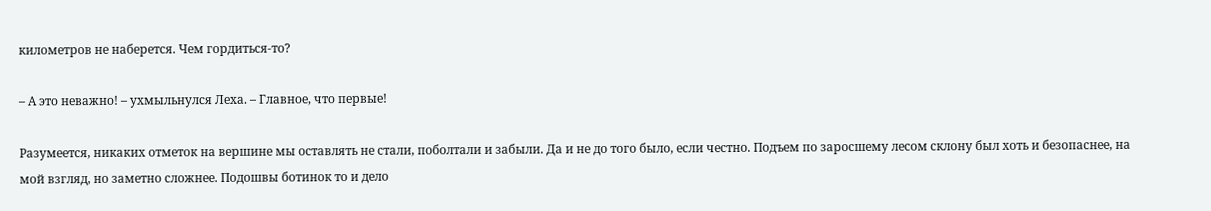километров не наберется. Чем гордиться-то?

– А это неважно! – ухмыльнулся Леха. – Главное, что первые!

Разумеется, никаких отметок на вершине мы оставлять не стали, поболтали и забыли. Да и не до того было, если честно. Подъем по заросшему лесом склону был хоть и безопаснее, на мой взгляд, но заметно сложнее. Подошвы ботинок то и дело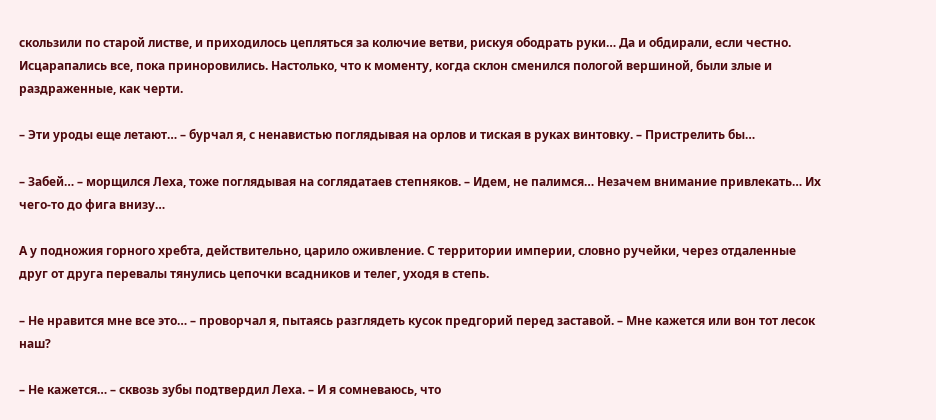скользили по старой листве, и приходилось цепляться за колючие ветви, рискуя ободрать руки… Да и обдирали, если честно. Исцарапались все, пока приноровились. Настолько, что к моменту, когда склон сменился пологой вершиной, были злые и раздраженные, как черти.

– Эти уроды еще летают… – бурчал я, с ненавистью поглядывая на орлов и тиская в руках винтовку. – Пристрелить бы…

– Забей… – морщился Леха, тоже поглядывая на соглядатаев степняков. – Идем, не палимся… Незачем внимание привлекать… Их чего-то до фига внизу…

А у подножия горного хребта, действительно, царило оживление. С территории империи, словно ручейки, через отдаленные друг от друга перевалы тянулись цепочки всадников и телег, уходя в степь.

– Не нравится мне все это… – проворчал я, пытаясь разглядеть кусок предгорий перед заставой. – Мне кажется или вон тот лесок наш?

– Не кажется… – сквозь зубы подтвердил Леха. – И я сомневаюсь, что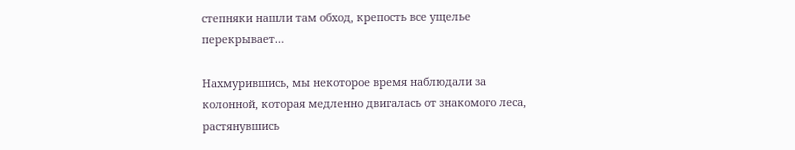степняки нашли там обход, крепость все ущелье перекрывает…

Нахмурившись, мы некоторое время наблюдали за колонной, которая медленно двигалась от знакомого леса, растянувшись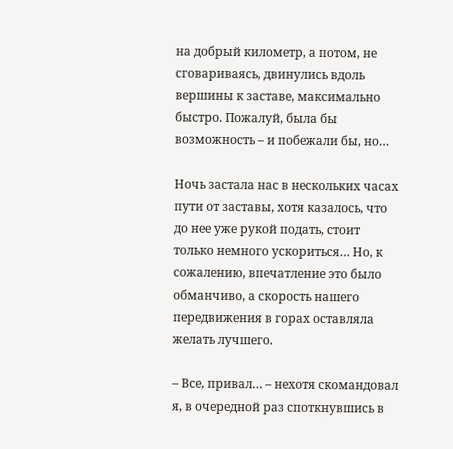на добрый километр, а потом, не сговариваясь, двинулись вдоль вершины к заставе, максимально быстро. Пожалуй, была бы возможность – и побежали бы, но…

Ночь застала нас в нескольких часах пути от заставы, хотя казалось, что до нее уже рукой подать, стоит только немного ускориться… Но, к сожалению, впечатление это было обманчиво, а скорость нашего передвижения в горах оставляла желать лучшего.

– Все, привал… – нехотя скомандовал я, в очередной раз споткнувшись в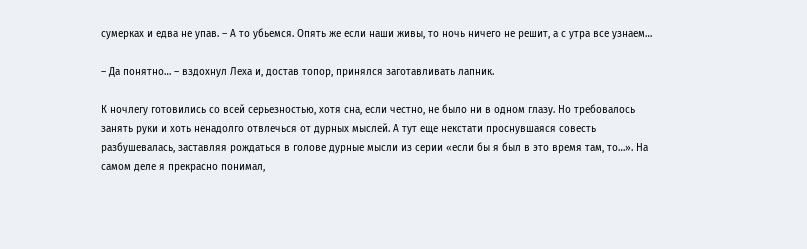сумерках и едва не упав. – А то убьемся. Опять же если наши живы, то ночь ничего не решит, а с утра все узнаем…

– Да понятно… – вздохнул Леха и, достав топор, принялся заготавливать лапник.

К ночлегу готовились со всей серьезностью, хотя сна, если честно, не было ни в одном глазу. Но требовалось занять руки и хоть ненадолго отвлечься от дурных мыслей. А тут еще некстати проснувшаяся совесть разбушевалась, заставляя рождаться в голове дурные мысли из серии «если бы я был в это время там, то…». На самом деле я прекрасно понимал,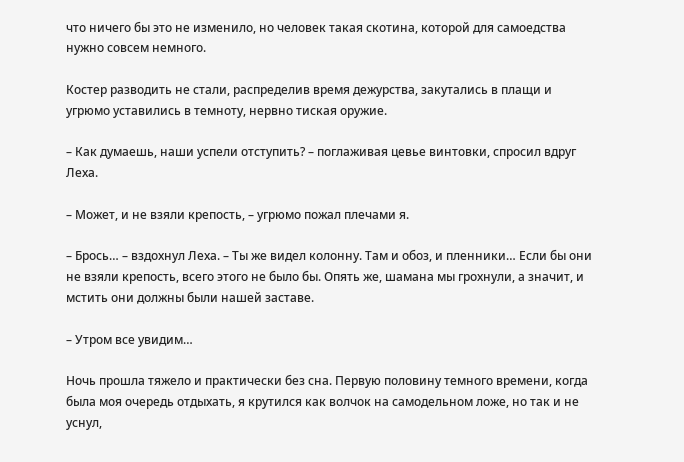что ничего бы это не изменило, но человек такая скотина, которой для самоедства нужно совсем немного.

Костер разводить не стали, распределив время дежурства, закутались в плащи и угрюмо уставились в темноту, нервно тиская оружие.

– Как думаешь, наши успели отступить? – поглаживая цевье винтовки, спросил вдруг Леха.

– Может, и не взяли крепость, – угрюмо пожал плечами я.

– Брось… – вздохнул Леха. – Ты же видел колонну. Там и обоз, и пленники… Если бы они не взяли крепость, всего этого не было бы. Опять же, шамана мы грохнули, а значит, и мстить они должны были нашей заставе.

– Утром все увидим…

Ночь прошла тяжело и практически без сна. Первую половину темного времени, когда была моя очередь отдыхать, я крутился как волчок на самодельном ложе, но так и не уснул,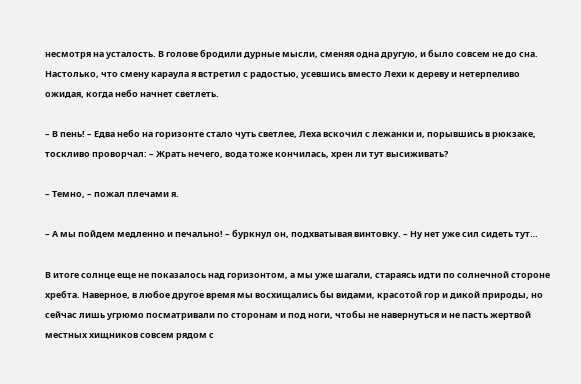несмотря на усталость. В голове бродили дурные мысли, сменяя одна другую, и было совсем не до сна. Настолько, что смену караула я встретил с радостью, усевшись вместо Лехи к дереву и нетерпеливо ожидая, когда небо начнет светлеть.

– В пень! – Едва небо на горизонте стало чуть светлее, Леха вскочил с лежанки и, порывшись в рюкзаке, тоскливо проворчал: – Жрать нечего, вода тоже кончилась, хрен ли тут высиживать?

– Темно, – пожал плечами я.

– А мы пойдем медленно и печально! – буркнул он, подхватывая винтовку. – Ну нет уже сил сидеть тут…

В итоге солнце еще не показалось над горизонтом, а мы уже шагали, стараясь идти по солнечной стороне хребта. Наверное, в любое другое время мы восхищались бы видами, красотой гор и дикой природы, но сейчас лишь угрюмо посматривали по сторонам и под ноги, чтобы не навернуться и не пасть жертвой местных хищников совсем рядом с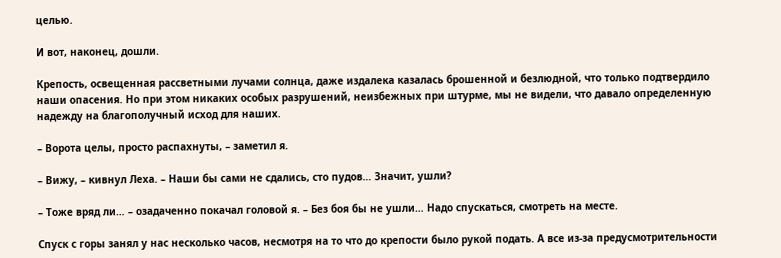целью.

И вот, наконец, дошли.

Крепость, освещенная рассветными лучами солнца, даже издалека казалась брошенной и безлюдной, что только подтвердило наши опасения. Но при этом никаких особых разрушений, неизбежных при штурме, мы не видели, что давало определенную надежду на благополучный исход для наших.

– Ворота целы, просто распахнуты, – заметил я.

– Вижу, – кивнул Леха. – Наши бы сами не сдались, сто пудов… Значит, ушли?

– Тоже вряд ли… – озадаченно покачал головой я. – Без боя бы не ушли… Надо спускаться, смотреть на месте.

Спуск с горы занял у нас несколько часов, несмотря на то что до крепости было рукой подать. А все из-за предусмотрительности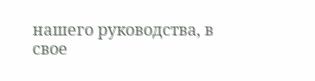нашего руководства, в свое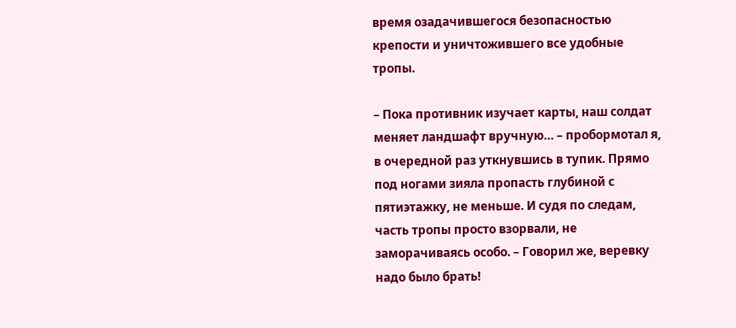время озадачившегося безопасностью крепости и уничтожившего все удобные тропы.

– Пока противник изучает карты, наш солдат меняет ландшафт вручную… – пробормотал я, в очередной раз уткнувшись в тупик. Прямо под ногами зияла пропасть глубиной с пятиэтажку, не меньше. И судя по следам, часть тропы просто взорвали, не заморачиваясь особо. – Говорил же, веревку надо было брать!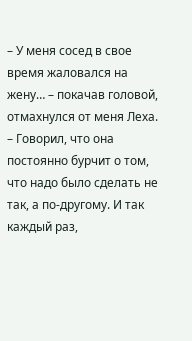– У меня сосед в свое время жаловался на жену… – покачав головой, отмахнулся от меня Леха. – Говорил, что она постоянно бурчит о том, что надо было сделать не так, а по-другому. И так каждый раз,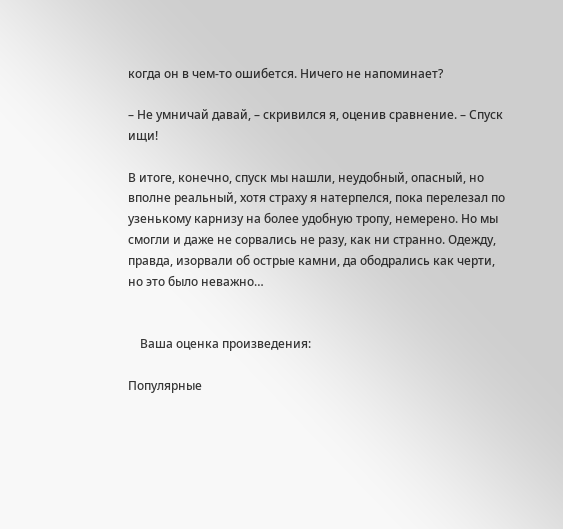когда он в чем-то ошибется. Ничего не напоминает?

– Не умничай давай, – скривился я, оценив сравнение. – Спуск ищи!

В итоге, конечно, спуск мы нашли, неудобный, опасный, но вполне реальный, хотя страху я натерпелся, пока перелезал по узенькому карнизу на более удобную тропу, немерено. Но мы смогли и даже не сорвались не разу, как ни странно. Одежду, правда, изорвали об острые камни, да ободрались как черти, но это было неважно…


    Ваша оценка произведения:

Популярные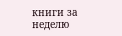книги за неделю